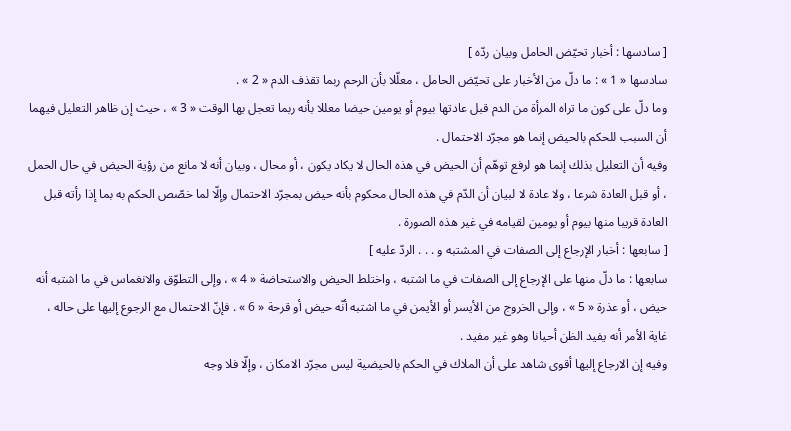[ سادسها : أخبار تحيّض الحامل وبيان ردّه ]
سادسها « 1 » : ما دلّ من الأخبار على تحيّض الحامل ، معلّلا بأن الرحم ربما تقذف الدم « 2 » .
وما دلّ على كون ما تراه المرأة من الدم قبل عادتها بيوم أو يومين حيضا معللا بأنه ربما تعجل بها الوقت « 3 » ، حيث إن ظاهر التعليل فيهما أن السبب للحكم بالحيض إنما هو مجرّد الاحتمال .
وفيه أن التعليل بذلك إنما هو لرفع توهّم أن الحيض في هذه الحال لا يكاد يكون ، أو محال ، وبيان أنه لا مانع من رؤية الحيض في حال الحمل ، أو قبل العادة شرعا ، ولا عادة لا لبيان أن الدّم في هذه الحال محكوم بأنه حيض بمجرّد الاحتمال وإلّا لما خصّص الحكم به بما إذا رأته قبل العادة قريبا منها بيوم أو يومين لقيامه في غير هذه الصورة .
[ سابعها : أخبار الإرجاع إلى الصفات في المشتبه و . . . الردّ عليه ]
سابعها : ما دلّ منها على الإرجاع إلى الصفات في ما اشتبه ، واختلط الحيض والاستحاضة « 4 » ، وإلى التطوّق والانغماس في ما اشتبه أنه حيض ، أو عذرة « 5 » ، وإلى الخروج من الأيسر أو الأيمن في ما اشتبه أنّه حيض أو قرحة « 6 » . فإنّ الاحتمال مع الرجوع إليها على حاله ، غاية الأمر أنه يفيد الظن أحيانا وهو غير مفيد .
وفيه إن الارجاع إليها أقوى شاهد على أن الملاك في الحكم بالحيضية ليس مجرّد الامكان ، وإلّا فلا وجه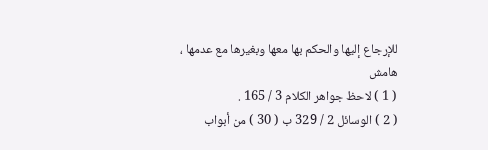للإرجاع إليها والحكم بها معها وبغيرها مع عدمها ،
هامش
( 1 ) لاحظ جواهر الكلام 3 / 165 .
( 2 ) الوسائل 2 / 329 ب ( 30 ) من أبواب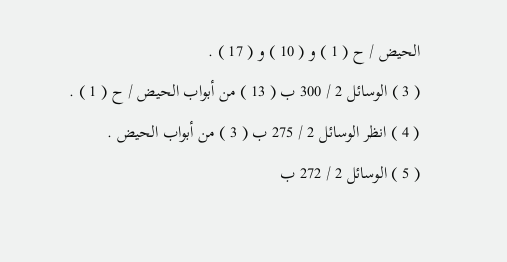الحيض / ح ( 1 ) و ( 10 ) و ( 17 ) .
( 3 ) الوسائل 2 / 300 ب ( 13 ) من أبواب الحيض / ح ( 1 ) .
( 4 ) انظر الوسائل 2 / 275 ب ( 3 ) من أبواب الحيض .
( 5 ) الوسائل 2 / 272 ب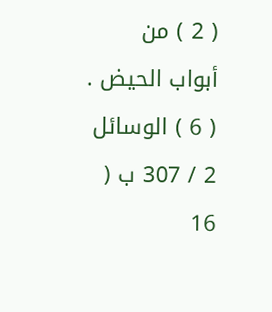( 2 ) من أبواب الحيض .
( 6 ) الوسائل 2 / 307 ب ( 16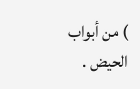) من أبواب الحيض .